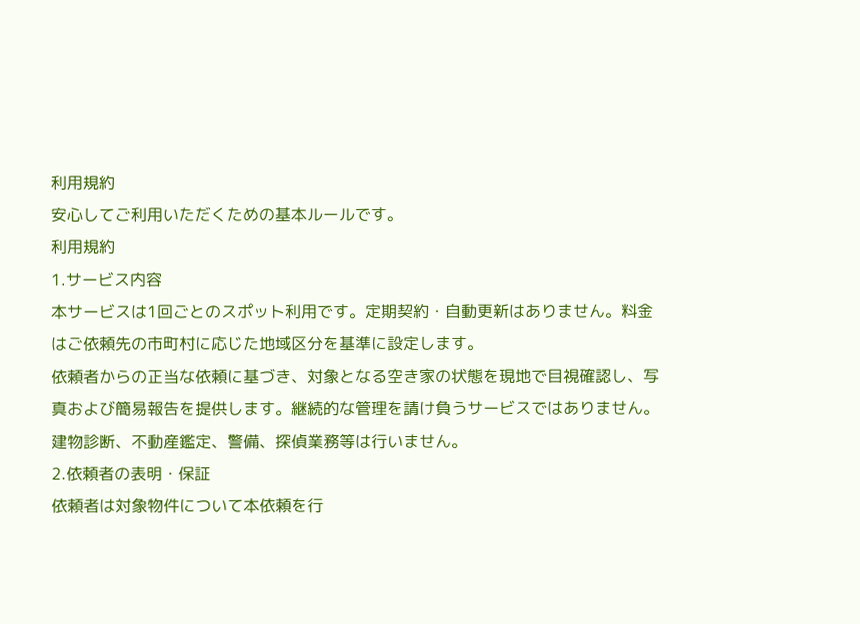利用規約
安心してご利用いただくための基本ルールです。
利用規約
1.サービス内容
本サービスは1回ごとのスポット利用です。定期契約・自動更新はありません。料金はご依頼先の市町村に応じた地域区分を基準に設定します。
依頼者からの正当な依頼に基づき、対象となる空き家の状態を現地で目視確認し、写真および簡易報告を提供します。継続的な管理を請け負うサービスではありません。建物診断、不動産鑑定、警備、探偵業務等は行いません。
2.依頼者の表明・保証
依頼者は対象物件について本依頼を行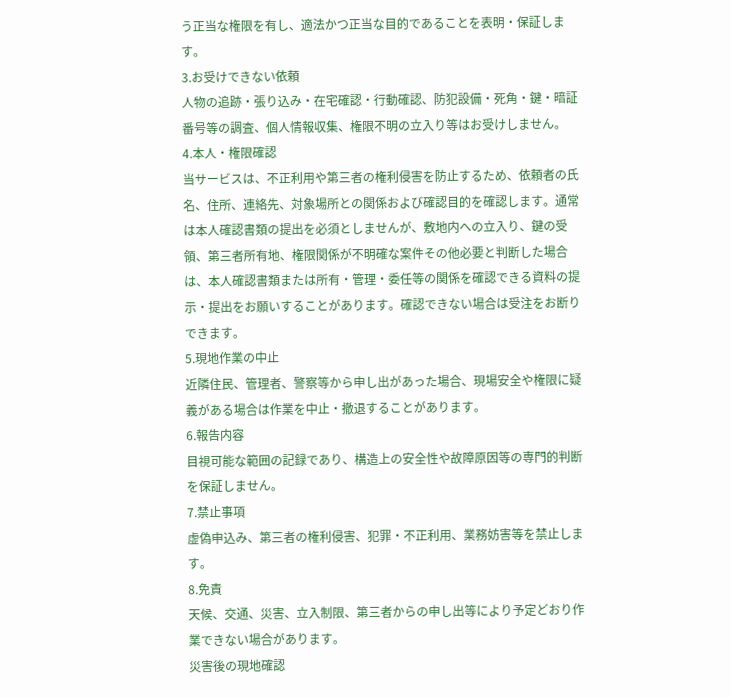う正当な権限を有し、適法かつ正当な目的であることを表明・保証します。
3.お受けできない依頼
人物の追跡・張り込み・在宅確認・行動確認、防犯設備・死角・鍵・暗証番号等の調査、個人情報収集、権限不明の立入り等はお受けしません。
4.本人・権限確認
当サービスは、不正利用や第三者の権利侵害を防止するため、依頼者の氏名、住所、連絡先、対象場所との関係および確認目的を確認します。通常は本人確認書類の提出を必須としませんが、敷地内への立入り、鍵の受領、第三者所有地、権限関係が不明確な案件その他必要と判断した場合は、本人確認書類または所有・管理・委任等の関係を確認できる資料の提示・提出をお願いすることがあります。確認できない場合は受注をお断りできます。
5.現地作業の中止
近隣住民、管理者、警察等から申し出があった場合、現場安全や権限に疑義がある場合は作業を中止・撤退することがあります。
6.報告内容
目視可能な範囲の記録であり、構造上の安全性や故障原因等の専門的判断を保証しません。
7.禁止事項
虚偽申込み、第三者の権利侵害、犯罪・不正利用、業務妨害等を禁止します。
8.免責
天候、交通、災害、立入制限、第三者からの申し出等により予定どおり作業できない場合があります。
災害後の現地確認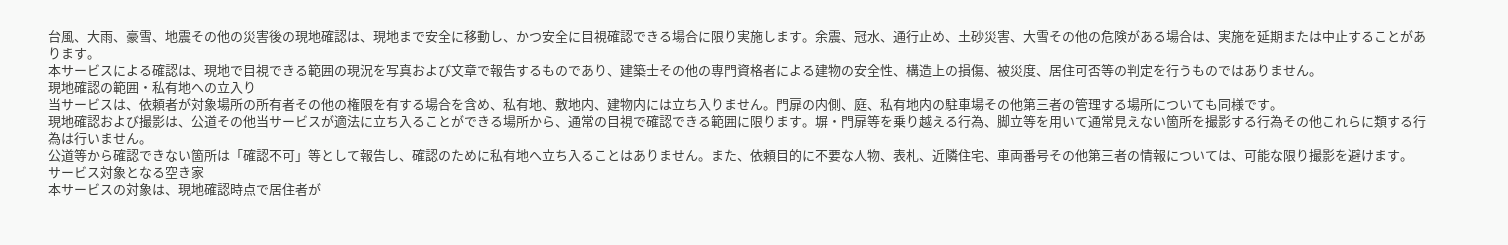台風、大雨、豪雪、地震その他の災害後の現地確認は、現地まで安全に移動し、かつ安全に目視確認できる場合に限り実施します。余震、冠水、通行止め、土砂災害、大雪その他の危険がある場合は、実施を延期または中止することがあります。
本サービスによる確認は、現地で目視できる範囲の現況を写真および文章で報告するものであり、建築士その他の専門資格者による建物の安全性、構造上の損傷、被災度、居住可否等の判定を行うものではありません。
現地確認の範囲・私有地への立入り
当サービスは、依頼者が対象場所の所有者その他の権限を有する場合を含め、私有地、敷地内、建物内には立ち入りません。門扉の内側、庭、私有地内の駐車場その他第三者の管理する場所についても同様です。
現地確認および撮影は、公道その他当サービスが適法に立ち入ることができる場所から、通常の目視で確認できる範囲に限ります。塀・門扉等を乗り越える行為、脚立等を用いて通常見えない箇所を撮影する行為その他これらに類する行為は行いません。
公道等から確認できない箇所は「確認不可」等として報告し、確認のために私有地へ立ち入ることはありません。また、依頼目的に不要な人物、表札、近隣住宅、車両番号その他第三者の情報については、可能な限り撮影を避けます。
サービス対象となる空き家
本サービスの対象は、現地確認時点で居住者が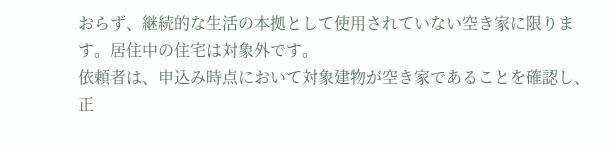おらず、継続的な生活の本拠として使用されていない空き家に限ります。居住中の住宅は対象外です。
依頼者は、申込み時点において対象建物が空き家であることを確認し、正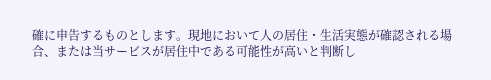確に申告するものとします。現地において人の居住・生活実態が確認される場合、または当サービスが居住中である可能性が高いと判断し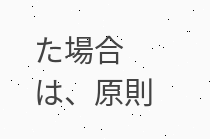た場合は、原則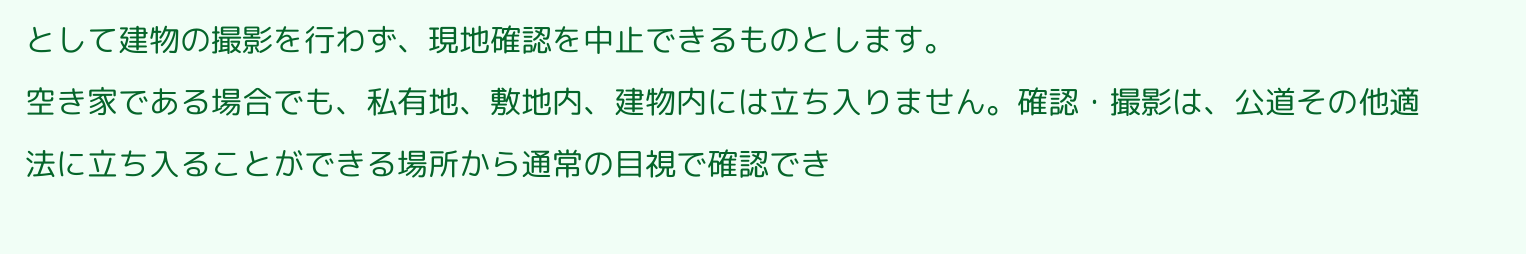として建物の撮影を行わず、現地確認を中止できるものとします。
空き家である場合でも、私有地、敷地内、建物内には立ち入りません。確認・撮影は、公道その他適法に立ち入ることができる場所から通常の目視で確認でき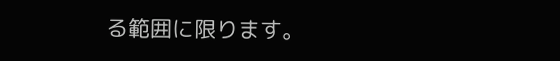る範囲に限ります。